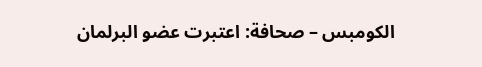الكومبس – صحافة: اعتبرت عضو البرلمان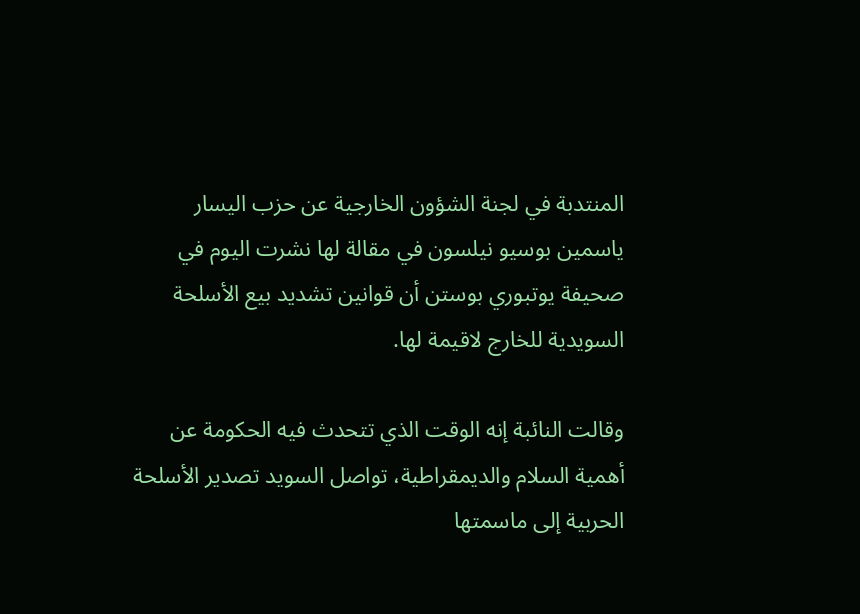المنتدبة في لجنة الشؤون الخارجية عن حزب اليسار ياسمين بوسيو نيلسون في مقالة لها نشرت اليوم في صحيفة يوتبوري بوستن أن قوانين تشديد بيع الأسلحة السويدية للخارج لاقيمة لها.

وقالت النائبة إنه الوقت الذي تتحدث فيه الحكومة عن أهمية السلام والديمقراطية، تواصل السويد تصدير الأسلحة الحربية إلى ماسمتها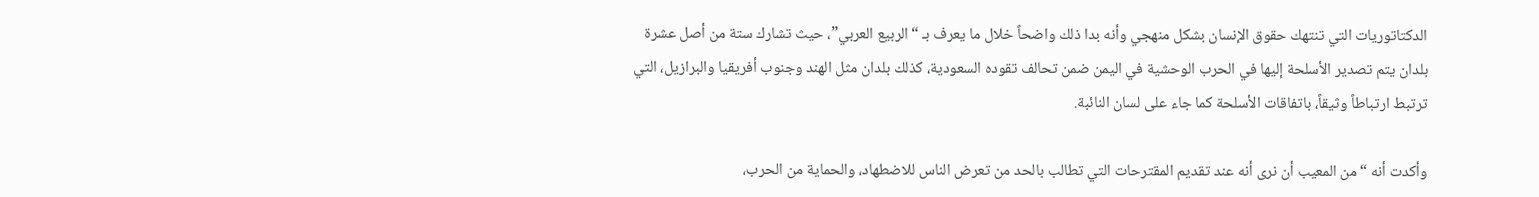الدكتاتوريات التي تنتهك حقوق الإنسان بشكل منهجي وأنه بدا ذلك واضحاً خلال ما يعرف بـ “الربيع العربي”، حيث تشارك ستة من أصل عشرة بلدان يتم تصدير الأسلحة إليها في الحرب الوحشية في اليمن ضمن تحالف تقوده السعودية، كذلك بلدان مثل الهند وجنوب أفريقيا والبرازيل، التي ترتبط ارتباطاً وثيقاً، باتفاقات الأسلحة كما جاء على لسان النائبة.

وأكدت أنه “من المعيب أن نرى أنه عند تقديم المقترحات التي تطالب بالحد من تعرض الناس للاضطهاد، والحماية من الحرب،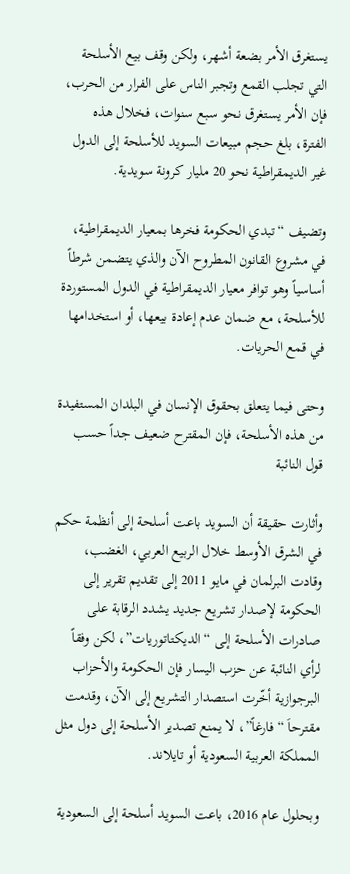يستغرق الأمر بضعة أشهر، ولكن وقف بيع الأسلحة التي تجلب القمع وتجبر الناس على الفرار من الحرب، فإن الأمر يستغرق نحو سبع سنوات، فخلال هذه الفترة، بلغ حجم مبيعات السويد للأسلحة إلى الدول غير الديمقراطية نحو 20 مليار كرونة سويدية.

وتضيف “تبدي الحكومة فخرها بمعيار الديمقراطية، في مشروع القانون المطروح الآن والذي يتضمن شرطاً أساسياً وهو توافر معيار الديمقراطية في الدول المستوردة للأسلحة، مع ضمان عدم إعادة بيعها، أو استخدامها في قمع الحريات.

وحتى فيما يتعلق بحقوق الإنسان في البلدان المستفيدة من هذه الأسلحة، فإن المقترح ضعيف جداً حسب قول النائبة

وأثارت حقيقة أن السويد باعت أسلحة إلى أنظمة حكم في الشرق الأوسط خلال الربيع العربي، الغضب، وقادت البرلمان في مايو 2011 إلى تقديم تقرير إلى الحكومة لإصدار تشريع جديد يشدد الرقابة على صادرات الأسلحة إلى “الديكتاتوريات”، لكن وفقاً لرأي النائبة عن حزب اليسار فإن الحكومة والأحزاب البرجوازية أخّرت استصدار التشريع إلى الآن، وقدمت مقترحاَ “فارغاً”، لا يمنع تصدير الأسلحة إلى دول مثل المملكة العربية السعودية أو تايلاند.

وبحلول عام 2016، باعت السويد أسلحة إلى السعودية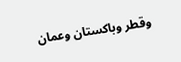وقطر وباكستان وعمان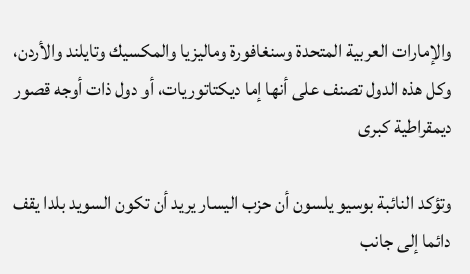والإمارات العربية المتحدة وسنغافورة وماليزيا والمكسيك وتايلند والأردن، وكل هذه الدول تصنف على أنها إما ديكتاتوريات، أو دول ذات أوجه قصور ديمقراطية كبرى

وتؤكد النائبة بوسيو يلسون أن حزب اليسار يريد أن تكون السويد بلدا يقف دائما إلى جانب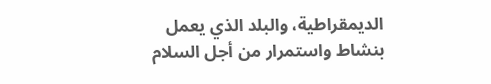الديمقراطية، والبلد الذي يعمل بنشاط واستمرار من أجل السلام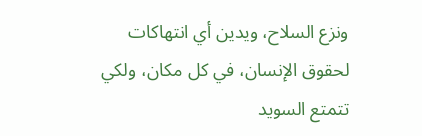ونزع السلاح، ويدين أي انتهاكات لحقوق الإنسان، في كل مكان، ولكي تتمتع السويد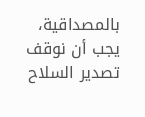بالمصداقية، يجب أن نوقف تصدير السلاح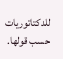للدكتاتوريات حسب قولها.